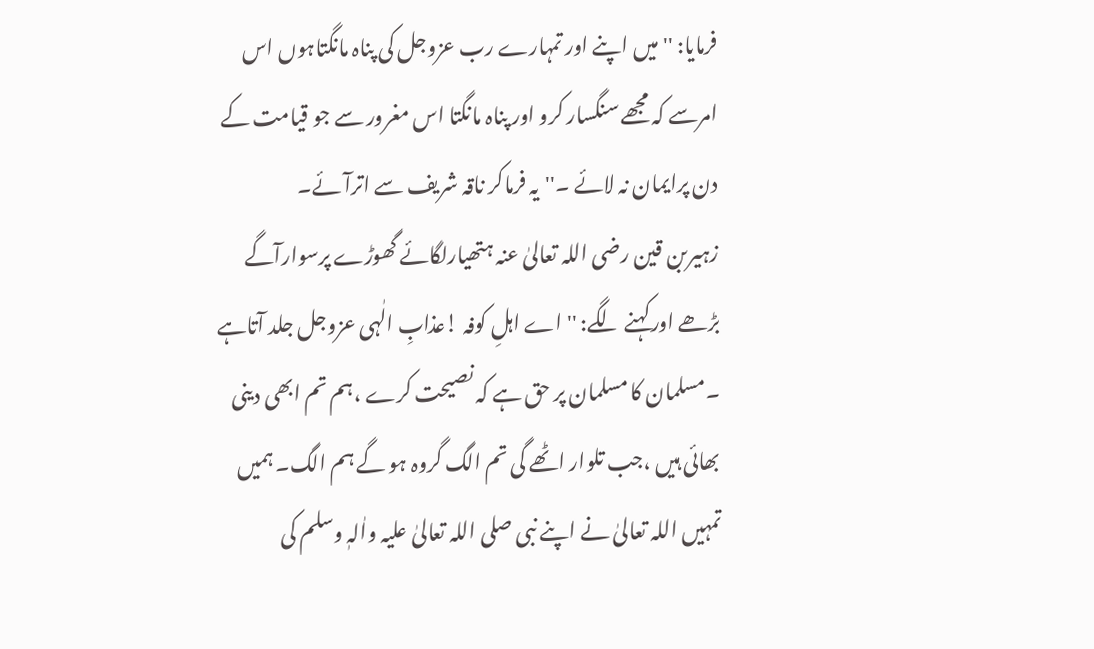فرمایا: ''میں اپنے اور تمہارے رب عزوجل کی پناہ مانگتاہوں اس امرسے کہ مجھے سنگسار کرو اور پناہ مانگتا اس مغرور سے جو قیامت کے دن پرایمان نہ لائے ۔''یہ فرماکر ناقہ شریف سے اترآئے۔
زہیربن قین رضی اللہ تعالیٰ عنہ ہتھیارلگائے گھوڑے پرسوارآگے بڑھے اورکہنے لگے: '' اے اہلِ کوفہ !عذابِ الٰہی عزوجل جلد آتاہے ۔مسلمان کا مسلمان پر حق ہے کہ نصیحت کرے ،ہم تم ابھی دینی بھائی ہیں ،جب تلوار اٹھے گی تم الگ گروہ ہو گے ہم الگ۔ ہمیں تمہیں اللہ تعالیٰ نے اپنے نبی صلی اللہ تعالیٰ علیہ واٰلہٖ وسلم کی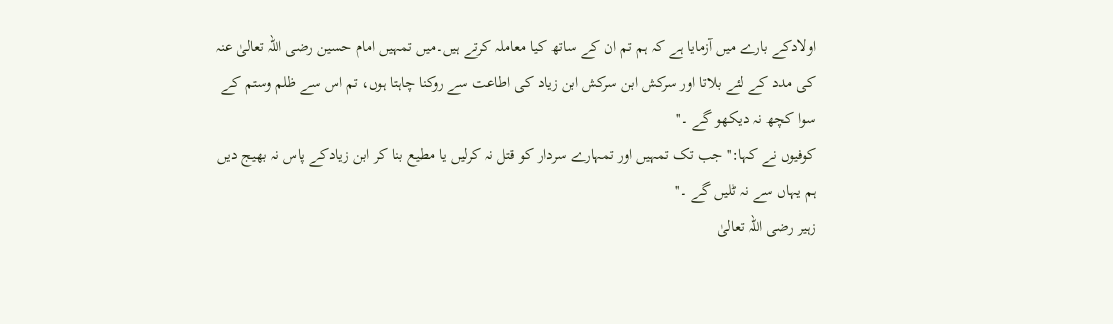اولادکے بارے میں آزمایا ہے کہ ہم تم ان کے ساتھ کیا معاملہ کرتے ہیں۔میں تمہیں امام حسین رضی اللہ تعالیٰ عنہ کی مدد کے لئے بلاتا اور سرکش ابن سرکش ابن زیاد کی اطاعت سے روکنا چاہتا ہوں، تم اس سے ظلم وستم کے سوا کچھ نہ دیکھو گے ۔''
کوفیوں نے کہا:''جب تک تمہیں اور تمہارے سردار کو قتل نہ کرلیں یا مطیع بنا کر ابن زیادکے پاس نہ بھیج دیں ہم یہاں سے نہ ٹلیں گے ۔''
زہیر رضی اللہ تعالیٰ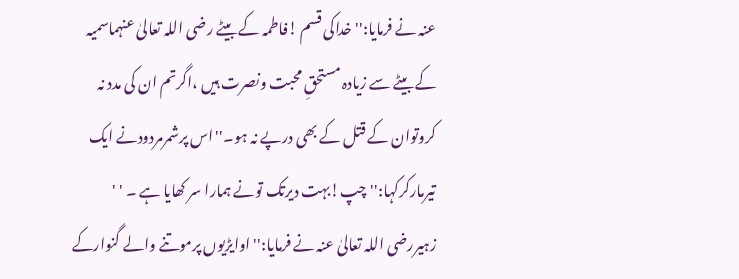عنہ نے فرمایا:''خداکی قسم !فاطمہ کے بیٹے رضی اللہ تعالیٰ عنہماسمیہ کے بیٹے سے زیادہ مستحقِ محبت ونصرت ہیں ،اگرتم ان کی مدد نہ کروتوان کے قتل کے بھی درپے نہ ہو۔''اس پرشمرمردودنے ایک تیرمارکرکہا:''چپ!بہت دیرتک تونے ہمارا سر کھایا ہے ۔ ' '
زہیررضی اللہ تعالیٰ عنہ نے فرمایا:'' اوایڑیوں پرموتنے والے گنوارکے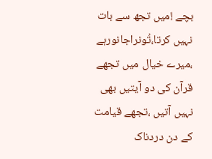بچے !میں تجھ سے بات نہیں کرتا،تُونراجانورہے ،میرے خیال میں تجھے قرآن کی دو آیتیں بھی نہیں آتیں ،تجھے قیامت کے دن دردناک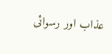عذاب اور رسوائی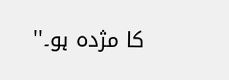کا مژدہ ہو۔''